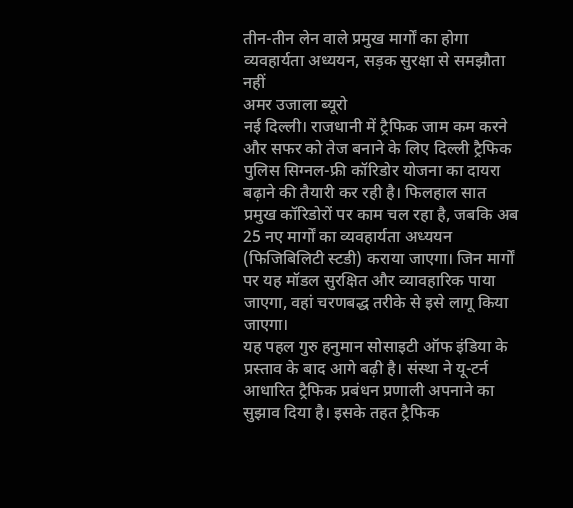तीन-तीन लेन वाले प्रमुख मार्गों का होगा व्यवहार्यता अध्ययन, सड़क सुरक्षा से समझौता नहीं
अमर उजाला ब्यूरो
नई दिल्ली। राजधानी में ट्रैफिक जाम कम करने और सफर को तेज बनाने के लिए दिल्ली ट्रैफिक पुलिस सिग्नल-फ्री कॉरिडोर योजना का दायरा बढ़ाने की तैयारी कर रही है। फिलहाल सात प्रमुख कॉरिडोरों पर काम चल रहा है, जबकि अब 25 नए मार्गों का व्यवहार्यता अध्ययन (फिजिबिलिटी स्टडी) कराया जाएगा। जिन मार्गों पर यह मॉडल सुरक्षित और व्यावहारिक पाया जाएगा, वहां चरणबद्ध तरीके से इसे लागू किया जाएगा।
यह पहल गुरु हनुमान सोसाइटी ऑफ इंडिया के प्रस्ताव के बाद आगे बढ़ी है। संस्था ने यू-टर्न आधारित ट्रैफिक प्रबंधन प्रणाली अपनाने का सुझाव दिया है। इसके तहत ट्रैफिक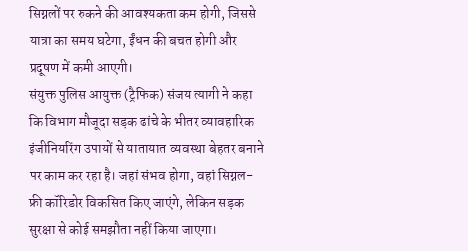सिग्नलों पर रुकने की आवश्यकता कम होगी, जिससे यात्रा का समय घटेगा, ईंधन की बचत होगी और प्रदूषण में कमी आएगी।
संयुक्त पुलिस आयुक्त (ट्रैफिक) संजय त्यागी ने कहा कि विभाग मौजूदा सड़क ढांचे के भीतर व्यावहारिक इंजीनियरिंग उपायों से यातायात व्यवस्था बेहतर बनाने पर काम कर रहा है। जहां संभव होगा, वहां सिग्नल-फ्री कॉरिडोर विकसित किए जाएंगे, लेकिन सड़क सुरक्षा से कोई समझौता नहीं किया जाएगा।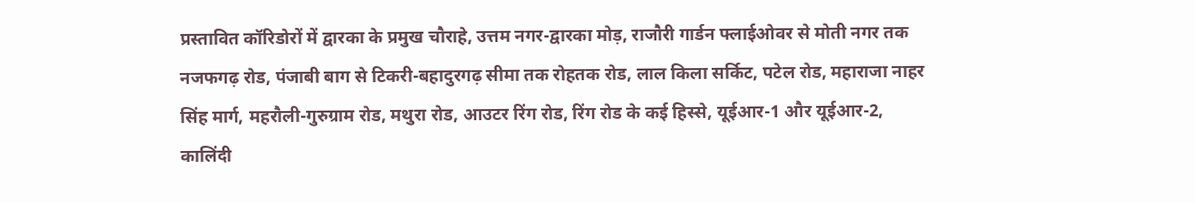प्रस्तावित कॉरिडोरों में द्वारका के प्रमुख चौराहे, उत्तम नगर-द्वारका मोड़, राजौरी गार्डन फ्लाईओवर से मोती नगर तक नजफगढ़ रोड, पंजाबी बाग से टिकरी-बहादुरगढ़ सीमा तक रोहतक रोड, लाल किला सर्किट, पटेल रोड, महाराजा नाहर सिंह मार्ग, महरौली-गुरुग्राम रोड, मथुरा रोड, आउटर रिंग रोड, रिंग रोड के कई हिस्से, यूईआर-1 और यूईआर-2, कालिंदी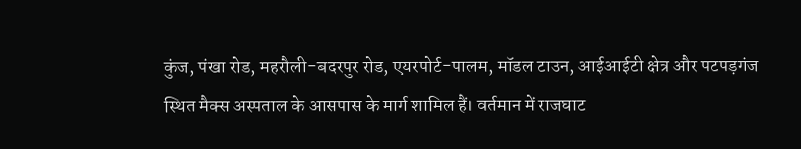कुंज, पंखा रोड, महरौली-बदरपुर रोड, एयरपोर्ट-पालम, मॉडल टाउन, आईआईटी क्षेत्र और पटपड़गंज स्थित मैक्स अस्पताल के आसपास के मार्ग शामिल हैं। वर्तमान में राजघाट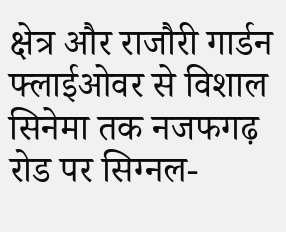क्षेत्र और राजौरी गार्डन फ्लाईओवर से विशाल सिनेमा तक नजफगढ़ रोड पर सिग्नल-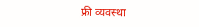फ्री व्यवस्था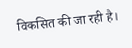विकसित की जा रही है।